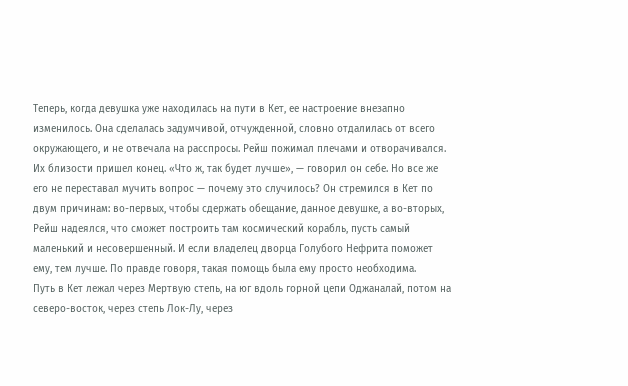Теперь, когда девушка уже находилась на пути в Кет, ее настроение внезапно изменилось. Она сделалась задумчивой, отчужденной, словно отдалилась от всего окружающего, и не отвечала на расспросы. Рейш пожимал плечами и отворачивался. Их близости пришел конец. «Что ж, так будет лучше», — говорил он себе. Но все же его не переставал мучить вопрос — почему это случилось? Он стремился в Кет по двум причинам: во-первых, чтобы сдержать обещание, данное девушке, а во-вторых, Рейш надеялся, что сможет построить там космический корабль, пусть самый маленький и несовершенный. И если владелец дворца Голубого Нефрита поможет ему, тем лучше. По правде говоря, такая помощь была ему просто необходима.
Путь в Кет лежал через Мертвую степь, на юг вдоль горной цепи Оджаналай, потом на северо-восток, через степь Лок-Лу, через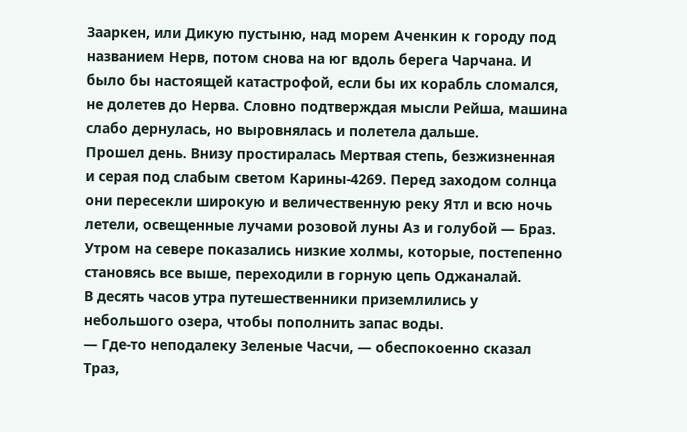Зааркен, или Дикую пустыню, над морем Аченкин к городу под названием Нерв, потом снова на юг вдоль берега Чарчана. И было бы настоящей катастрофой, если бы их корабль сломался, не долетев до Нерва. Словно подтверждая мысли Рейша, машина слабо дернулась, но выровнялась и полетела дальше.
Прошел день. Внизу простиралась Мертвая степь, безжизненная и серая под слабым светом Карины-4269. Перед заходом солнца они пересекли широкую и величественную реку Ятл и всю ночь летели, освещенные лучами розовой луны Аз и голубой — Браз. Утром на севере показались низкие холмы, которые, постепенно становясь все выше, переходили в горную цепь Оджаналай.
В десять часов утра путешественники приземлились у небольшого озера, чтобы пополнить запас воды.
— Где-то неподалеку Зеленые Часчи, — обеспокоенно сказал Траз,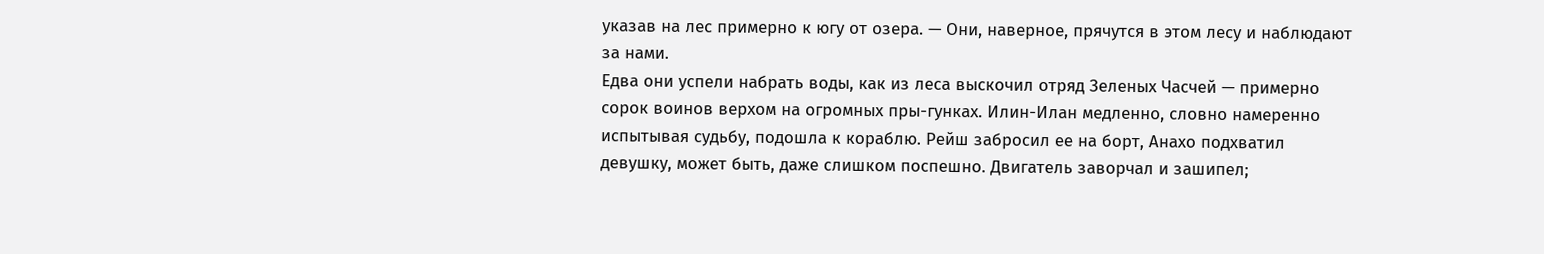указав на лес примерно к югу от озера. — Они, наверное, прячутся в этом лесу и наблюдают за нами.
Едва они успели набрать воды, как из леса выскочил отряд Зеленых Часчей — примерно сорок воинов верхом на огромных пры-гунках. Илин-Илан медленно, словно намеренно испытывая судьбу, подошла к кораблю. Рейш забросил ее на борт, Анахо подхватил девушку, может быть, даже слишком поспешно. Двигатель заворчал и зашипел;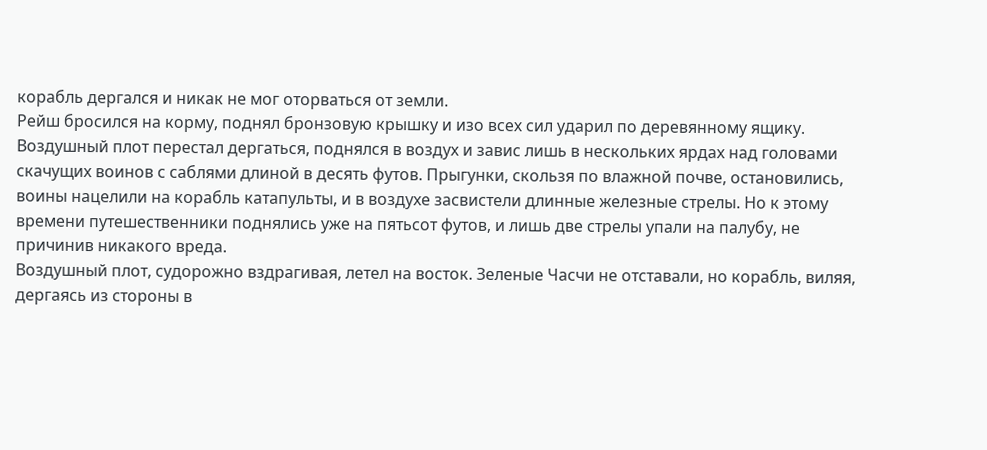корабль дергался и никак не мог оторваться от земли.
Рейш бросился на корму, поднял бронзовую крышку и изо всех сил ударил по деревянному ящику. Воздушный плот перестал дергаться, поднялся в воздух и завис лишь в нескольких ярдах над головами скачущих воинов с саблями длиной в десять футов. Прыгунки, скользя по влажной почве, остановились, воины нацелили на корабль катапульты, и в воздухе засвистели длинные железные стрелы. Но к этому времени путешественники поднялись уже на пятьсот футов, и лишь две стрелы упали на палубу, не причинив никакого вреда.
Воздушный плот, судорожно вздрагивая, летел на восток. Зеленые Часчи не отставали, но корабль, виляя, дергаясь из стороны в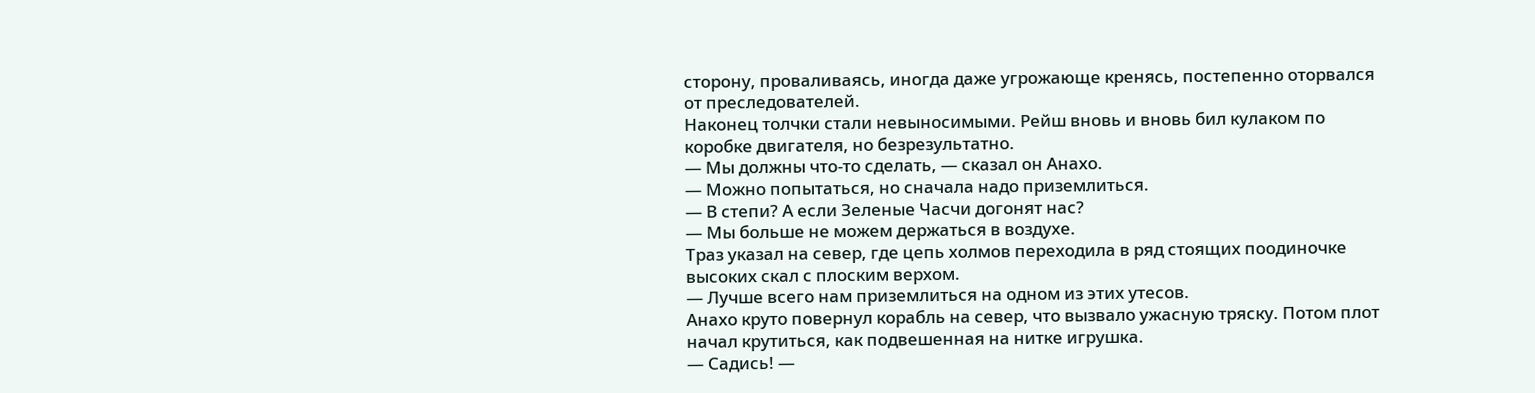сторону, проваливаясь, иногда даже угрожающе кренясь, постепенно оторвался от преследователей.
Наконец толчки стали невыносимыми. Рейш вновь и вновь бил кулаком по коробке двигателя, но безрезультатно.
— Мы должны что-то сделать, — сказал он Анахо.
— Можно попытаться, но сначала надо приземлиться.
— В степи? А если Зеленые Часчи догонят нас?
— Мы больше не можем держаться в воздухе.
Траз указал на север, где цепь холмов переходила в ряд стоящих поодиночке высоких скал с плоским верхом.
— Лучше всего нам приземлиться на одном из этих утесов.
Анахо круто повернул корабль на север, что вызвало ужасную тряску. Потом плот начал крутиться, как подвешенная на нитке игрушка.
— Садись! —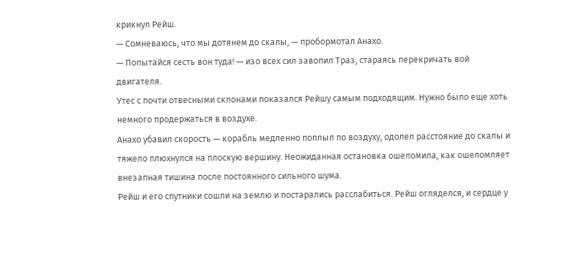крикнул Рейш.
— Сомневаюсь, что мы дотянем до скалы, — пробормотал Анахо.
— Попытайся сесть вон туда! — изо всех сил завопил Траз, стараясь перекричать вой двигателя.
Утес с почти отвесными склонами показался Рейшу самым подходящим. Нужно было еще хоть немного продержаться в воздухе.
Анахо убавил скорость — корабль медленно поплыл по воздуху, одолел расстояние до скалы и тяжело плюхнулся на плоскую вершину. Неожиданная остановка ошеломила, как ошеломляет внезапная тишина после постоянного сильного шума.
Рейш и его спутники сошли на землю и постарались расслабиться. Рейш огляделся, и сердце у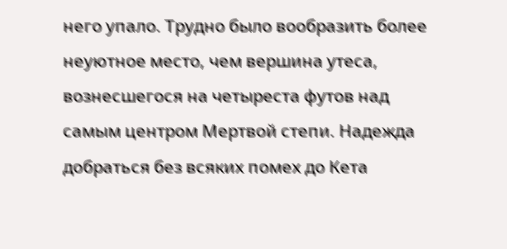него упало. Трудно было вообразить более неуютное место, чем вершина утеса, вознесшегося на четыреста футов над самым центром Мертвой степи. Надежда добраться без всяких помех до Кета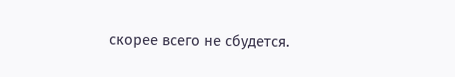скорее всего не сбудется.